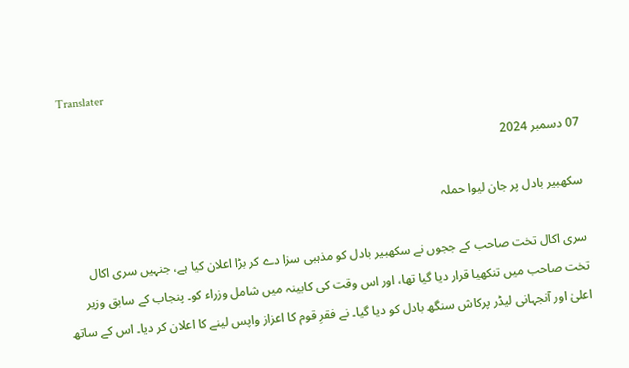Translater

07 دسمبر 2024

سکھبیر بادل پر جان لیوا حملہ

سری اکال تخت صاحب کے ججوں نے سکھبیر بادل کو مذہبی سزا دے کر بڑا اعلان کیا ہے، جنہیں سری اکال تخت صاحب میں تنکھیا قرار دیا گیا تھا، اور اس وقت کی کابینہ میں شامل وزراء کو۔ پنجاب کے سابق وزیر اعلیٰ اور آنجہانی لیڈر پرکاش سنگھ بادل کو دیا گیا۔ نے فقرِ قوم کا اعزاز واپس لینے کا اعلان کر دیا۔ اس کے ساتھ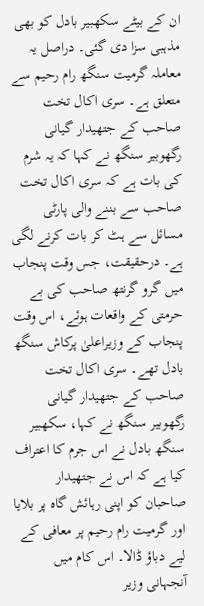ان کے بیٹے سکھبیر بادل کو بھی مذہبی سزا دی گئی۔ دراصل یہ معاملہ گرمیت سنگھ رام رحیم سے متعلق ہے۔ سری اکال تخت صاحب کے جتھیدار گیانی رگھوبیر سنگھ نے کہا کہ یہ شرم کی بات ہے کہ سری اکال تخت صاحب سے بننے والی پارٹی مسائل سے ہٹ کر بات کرنے لگی ہے۔ درحقیقت، جس وقت پنجاب میں گرو گرنتھ صاحب کی بے حرمتی کے واقعات ہوئے، اس وقت پنجاب کے وزیراعلیٰ پرکاش سنگھ بادل تھے۔ سری اکال تخت صاحب کے جتھیدار گیانی رگھوبیر سنگھ نے کہا، سکھبیر سنگھ بادل نے اس جرم کا اعتراف کیا ہے کہ اس نے جتھیدار صاحبان کو اپنی رہائش گاہ پر بلایا اور گرمیت رام رحیم پر معافی کے لیے دباؤ ڈالا۔ اس کام میں آنجہانی وزیر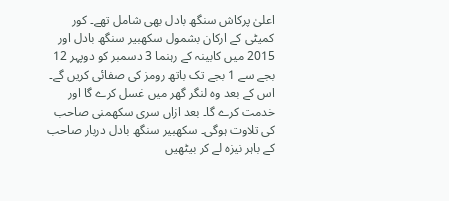اعلیٰ پرکاش سنگھ بادل بھی شامل تھے۔ کور کمیٹی کے ارکان بشمول سکھبیر سنگھ بادل اور 2015 میں کابینہ کے رہنما 3 دسمبر کو دوپہر 12 بجے سے 1 بجے تک باتھ رومز کی صفائی کریں گے۔ اس کے بعد وہ لنگر گھر میں غسل کرے گا اور خدمت کرے گا۔ بعد ازاں سری سکھمنی صاحب کی تلاوت ہوگی۔ سکھبیر سنگھ بادل دربار صاحب کے باہر نیزہ لے کر بیٹھیں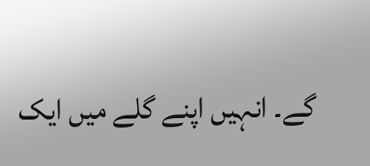گے۔ انہیں اپنے گلے میں ایک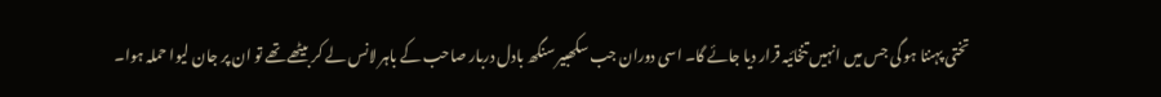تختی پہننا ہو گی جس میں انہیں تنخائیہ قرار دیا جائے گا۔ اسی دوران جب سکھبیر سنگھ بادل دربار صاحب کے باہر لانس لے کر بیٹھے تھے تو ان پر جان لیوا حملہ ہوا۔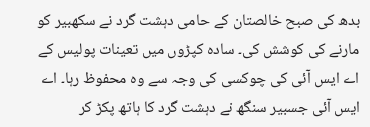بدھ کی صبح خالصتان کے حامی دہشت گرد نے سکھبیر کو مارنے کی کوشش کی۔ سادہ کپڑوں میں تعینات پولیس کے اے ایس آئی کی چوکسی کی وجہ سے وہ محفوظ رہا۔ اے ایس آئی جسبیر سنگھ نے دہشت گرد کا ہاتھ پکڑ کر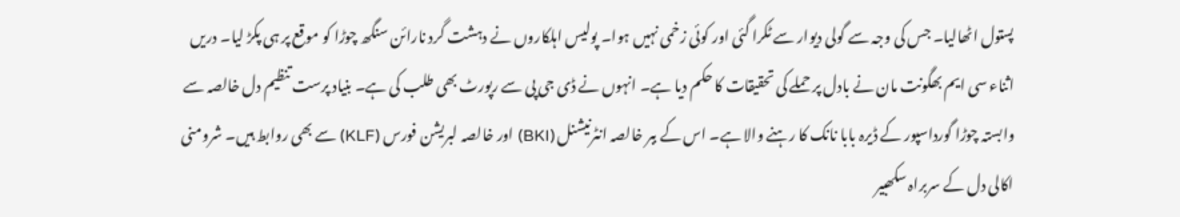پستول اٹھالیا۔ جس کی وجہ سے گولی دیوار سے ٹکرا گئی اور کوئی زخمی نہیں ہوا۔ پولیس اہلکاروں نے دہشت گرد نارائن سنگھ چوڑا کو موقع پر ہی پکڑ لیا۔ دریں اثناء سی ایم بھگونت مان نے بادل پر حملے کی تحقیقات کا حکم دیا ہے۔ انہوں نے ڈی جی پی سے رپورٹ بھی طلب کی ہے۔ بنیاد پرست تنظیم دل خالصہ سے وابستہ چوڑا گورداسپور کے ڈیرہ بابا نانک کا رہنے والا ہے۔ اس کے ببر خالصہ انٹرنیشنل (BKI) اور خالصہ لبریشن فورس (KLF) سے بھی روابط ہیں۔ شرومنی اکالی دل کے سربراہ سکھبیر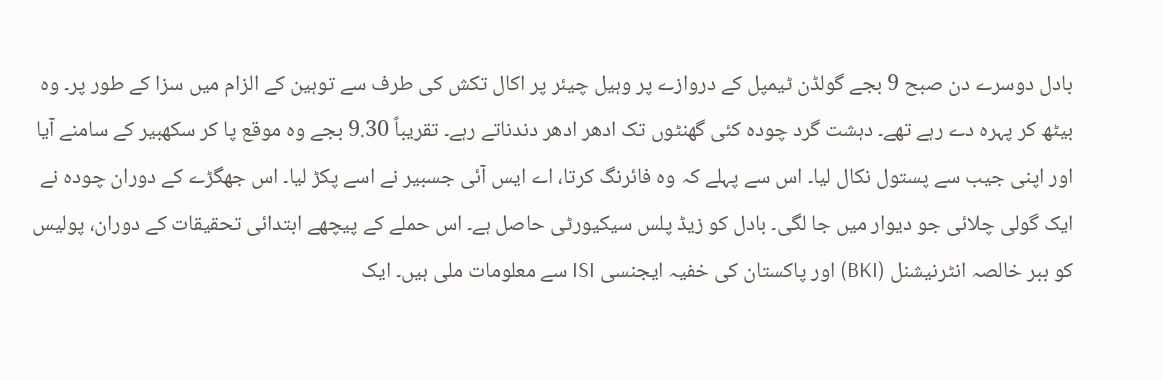بادل دوسرے دن صبح 9 بجے گولڈن ٹیمپل کے دروازے پر وہیل چیئر پر اکال تکش کی طرف سے توہین کے الزام میں سزا کے طور پر۔ وہ بیٹھ کر پہرہ دے رہے تھے۔ دہشت گرد چودہ کئی گھنٹوں تک ادھر ادھر دندناتے رہے۔ تقریباً 9.30 بجے وہ موقع پا کر سکھبیر کے سامنے آیا اور اپنی جیب سے پستول نکال لیا۔ اس سے پہلے کہ وہ فائرنگ کرتا، اے ایس آئی جسبیر نے اسے پکڑ لیا۔ اس جھگڑے کے دوران چودہ نے ایک گولی چلائی جو دیوار میں جا لگی۔ بادل کو زیڈ پلس سیکیورٹی حاصل ہے۔ اس حملے کے پیچھے ابتدائی تحقیقات کے دوران، پولیس کو ببر خالصہ انٹرنیشنل (BKI) اور پاکستان کی خفیہ ایجنسی ISI سے معلومات ملی ہیں۔ ایک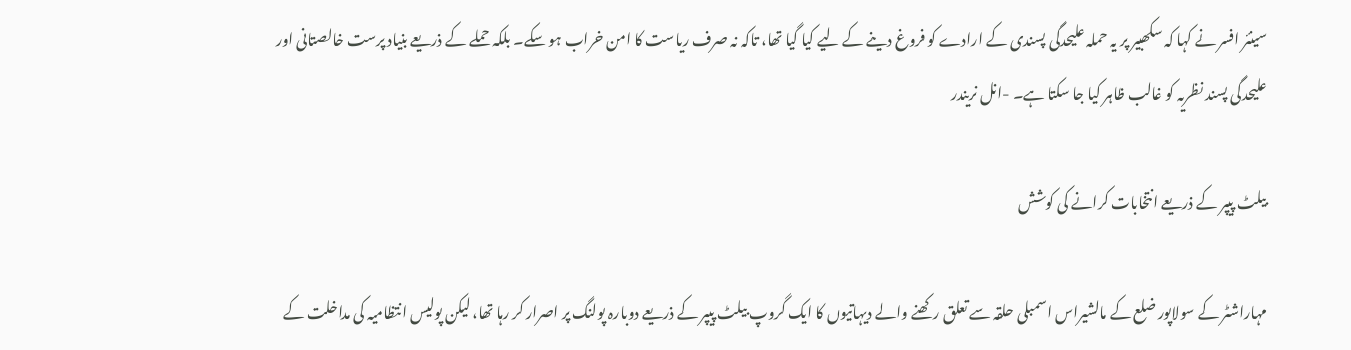سینئر افسر نے کہا کہ سکھبیر پر یہ حملہ علیحدگی پسندی کے ارادے کو فروغ دینے کے لیے کیا گیا تھا، تاکہ نہ صرف ریاست کا امن خراب ہو سکے۔ بلکہ حملے کے ذریعے بنیاد پرست خالصتانی اور علیحدگی پسند نظریہ کو غالب ظاہر کیا جا سکتا ہے۔ -انل نریندر

بیلٹ پیپر کے ذریعے انتخابات کرانے کی کوشش

مہاراشٹر کے سولاپور ضلع کے مالشیراس اسمبلی حلقہ سے تعلق رکھنے والے دیہاتیوں کا ایک گروپ بیلٹ پیپر کے ذریعے دوبارہ پولنگ پر اصرار کر رہا تھا، لیکن پولیس انتظامیہ کی مداخلت کے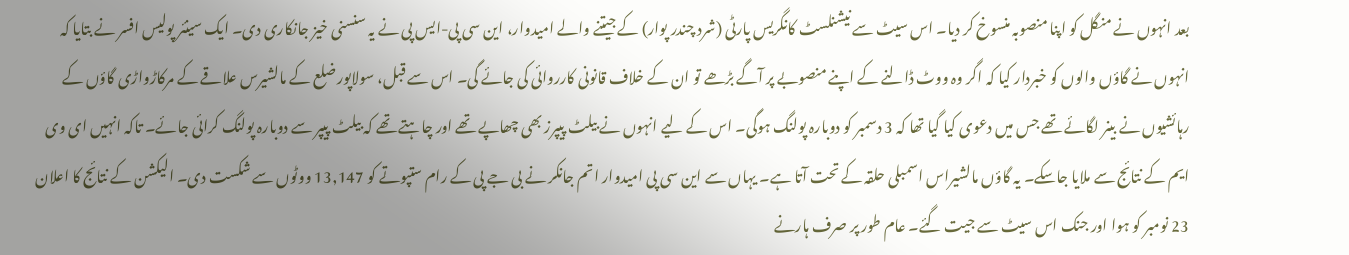بعد انہوں نے منگل کو اپنا منصوبہ منسوخ کر دیا۔ اس سیٹ سے نیشنلسٹ کانگریس پارٹی (شرد چندر پوار) کے جیتنے والے امیدوار، این سی پی-ایس پی نے یہ سنسنی خیز جانکاری دی۔ ایک سینئر پولیس افسر نے بتایا کہ انہوں نے گاؤں والوں کو خبردار کیا کہ اگر وہ ووٹ ڈالنے کے اپنے منصوبے پر آگے بڑھے تو ان کے خلاف قانونی کارروائی کی جائے گی۔ اس سے قبل، سولاپور ضلع کے مالشیرس علاقے کے مرکاڑواڑی گاؤں کے رہائشیوں نے بینر لگائے تھے جس میں دعوی کیا گیا تھا کہ 3 دسمبر کو دوبارہ پولنگ ہوگی۔ اس کے لیے انہوں نے بیلٹ پیپرز بھی چھاپے تھے اور چاہتے تھے کہ بیلٹ پیپر سے دوبارہ پولنگ کرائی جائے۔ تاکہ انہیں ای وی ایم کے نتائج سے ملایا جاسکے۔ یہ گاؤں مالشیراس اسمبلی حلقہ کے تحت آتا ہے۔ یہاں سے این سی پی امیدوار اتم جانکر نے بی جے پی کے رام ستپوتے کو 13,147 ووٹوں سے شکست دی۔ الیکشن کے نتائج کا اعلان 23 نومبر کو ہوا اور جنک اس سیٹ سے جیت گئے۔ عام طور پر صرف ہارنے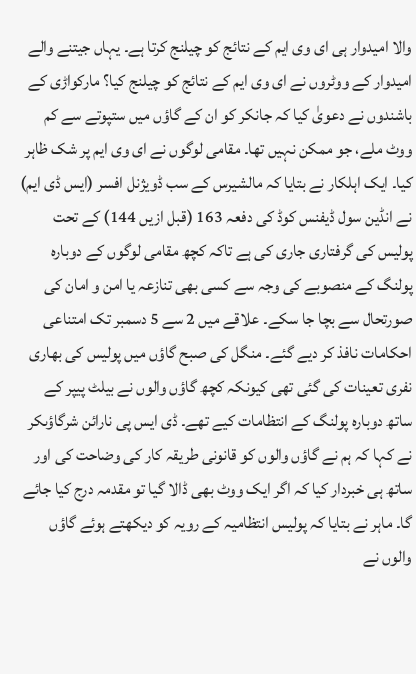والا امیدوار ہی ای وی ایم کے نتائج کو چیلنج کرتا ہے۔ یہاں جیتنے والے امیدوار کے ووٹروں نے ای وی ایم کے نتائج کو چیلنج کیا؟ مارکواڑی کے باشندوں نے دعویٰ کیا کہ جانکر کو ان کے گاؤں میں ستپوتے سے کم ووٹ ملے، جو ممکن نہیں تھا۔ مقامی لوگوں نے ای وی ایم پر شک ظاہر کیا۔ ایک اہلکار نے بتایا کہ مالشیرس کے سب ڈویژنل افسر (ایس ڈی ایم) نے انڈین سول ڈیفنس کوڈ کی دفعہ 163 (قبل ازیں 144) کے تحت پولیس کی گرفتاری جاری کی ہے تاکہ کچھ مقامی لوگوں کے دوبارہ پولنگ کے منصوبے کی وجہ سے کسی بھی تنازعہ یا امن و امان کی صورتحال سے بچا جا سکے۔ علاقے میں 2 سے 5 دسمبر تک امتناعی احکامات نافذ کر دیے گئے۔ منگل کی صبح گاؤں میں پولیس کی بھاری نفری تعینات کی گئی تھی کیونکہ کچھ گاؤں والوں نے بیلٹ پیپر کے ساتھ دوبارہ پولنگ کے انتظامات کیے تھے۔ ڈی ایس پی نارائن شرگاؤںکر نے کہا کہ ہم نے گاؤں والوں کو قانونی طریقہ کار کی وضاحت کی اور ساتھ ہی خبردار کیا کہ اگر ایک ووٹ بھی ڈالا گیا تو مقدمہ درج کیا جائے گا۔ ماہر نے بتایا کہ پولیس انتظامیہ کے رویہ کو دیکھتے ہوئے گاؤں والوں نے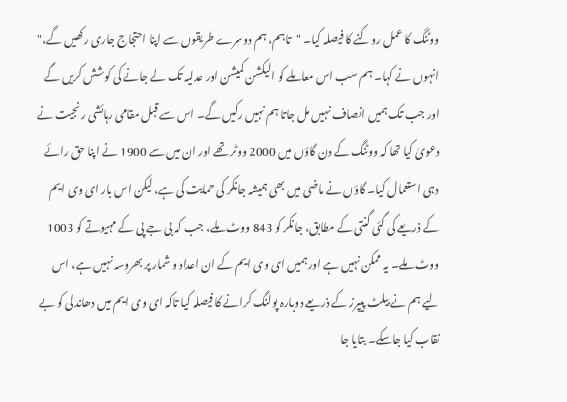ووٹنگ کا عمل روکنے کا فیصلہ کیا۔ "تاہم، ہم دوسرے طریقوں سے اپنا احتجاج جاری رکھیں گے،" انہوں نے کہا۔ ہم سب اس معاملے کو الیکشن کمیشن اور عدلیہ تک لے جانے کی کوشش کریں گے اور جب تک ہمیں انصاف نہیں مل جاتا ہم نہیں رکیں گے۔ اس سے قبل مقامی رہائشی رنجیت نے دعویٰ کیا تھا کہ ووٹنگ کے دن گاؤں میں 2000 ووٹر تھے اور ان میں سے 1900 نے اپنا حق رائے دہی استعمال کیا۔ گاؤں نے ماضی میں بھی ہمیشہ جانکر کی حمایت کی ہے، لیکن اس بار ای وی ایم کے ذریعے کی گئی گنتی کے مطابق، جانکر کو 843 ووٹ ملے، جب کہ بی جے پی کے مہیوتے کو 1003 ووٹ ملے۔ یہ ممکن نہیں ہے اور ہمیں ای وی ایم کے ان اعداد و شمار پر بھروسہ نہیں ہے، اس لیے ہم نے بیلٹ پیپرز کے ذریعے دوبارہ پولنگ کرانے کا فیصلہ کیا تاکہ ای وی ایم میں دھاندلی کو بے نقاب کیا جاسکے۔ بتایا جا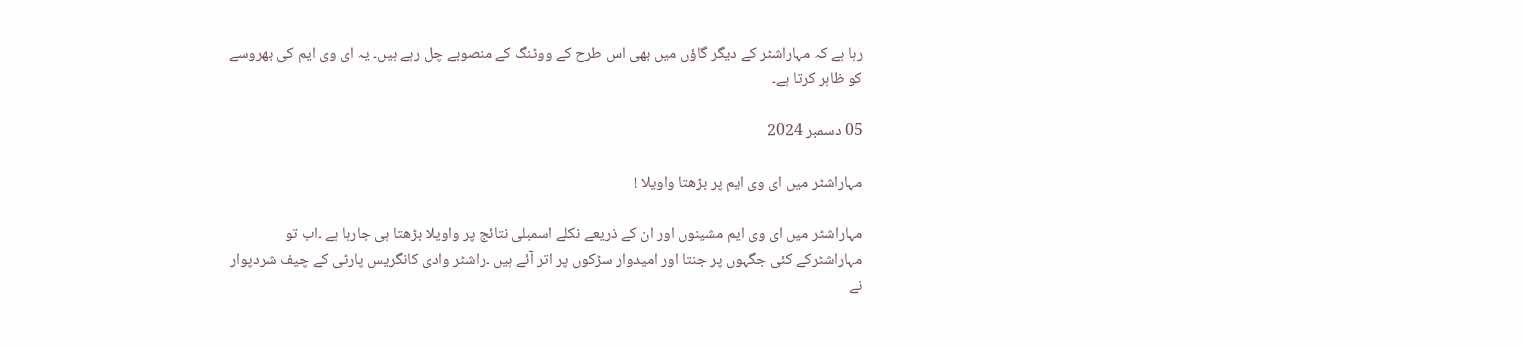رہا ہے کہ مہاراشٹر کے دیگر گاؤں میں بھی اس طرح کے ووٹنگ کے منصوبے چل رہے ہیں۔ یہ ای وی ایم کی بھروسے کو ظاہر کرتا ہے۔

05 دسمبر 2024

مہاراشٹر میں ای وی ایم پر بڑھتا واویلا !

مہاراشٹر میں ای وی ایم مشینوں اور ان کے ذریعے نکلے اسمبلی نتائج پر واویلا بڑھتا ہی جارہا ہے ۔اب تو مہاراشٹرکے کئی جگہوں پر جنتا اور امیدوار سڑکوں پر اتر آئے ہیں ۔راشٹر وادی کانگریس پارٹی کے چیف شردپوار نے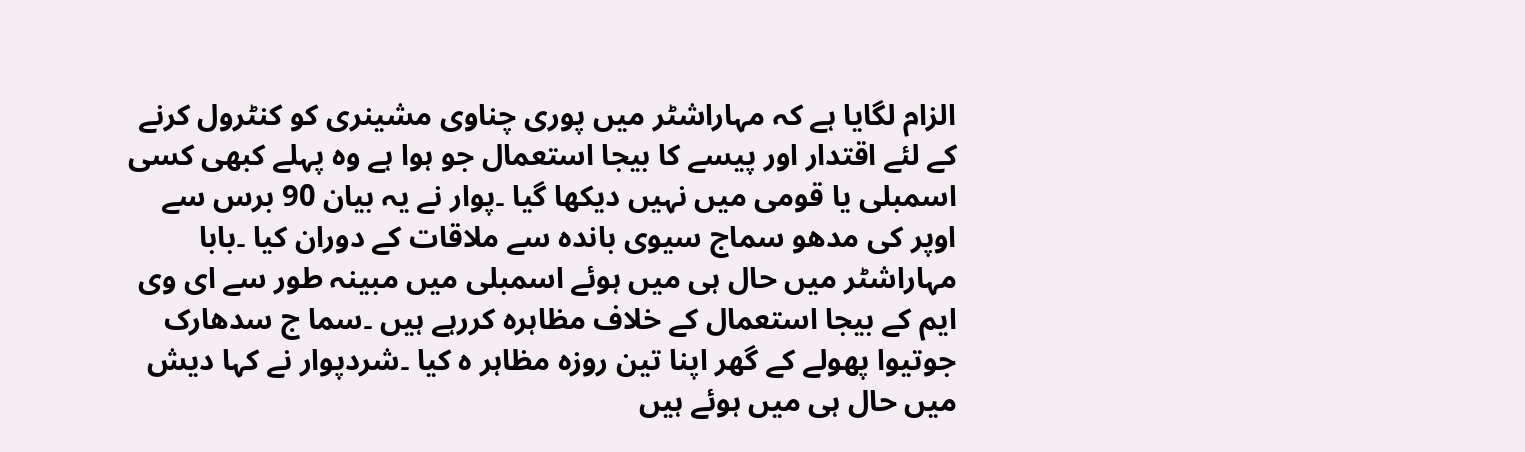الزام لگایا ہے کہ مہاراشٹر میں پوری چناوی مشینری کو کنٹرول کرنے کے لئے اقتدار اور پیسے کا بیجا استعمال جو ہوا ہے وہ پہلے کبھی کسی اسمبلی یا قومی میں نہیں دیکھا گیا ۔پوار نے یہ بیان 90 برس سے اوپر کی مدھو سماج سیوی باندہ سے ملاقات کے دوران کیا ۔بابا مہاراشٹر میں حال ہی میں ہوئے اسمبلی میں مبینہ طور سے ای وی ایم کے بیجا استعمال کے خلاف مظاہرہ کررہے ہیں ۔سما ج سدھارک جوتیوا پھولے کے گھر اپنا تین روزہ مظاہر ہ کیا ۔شردپوار نے کہا دیش میں حال ہی میں ہوئے ہیں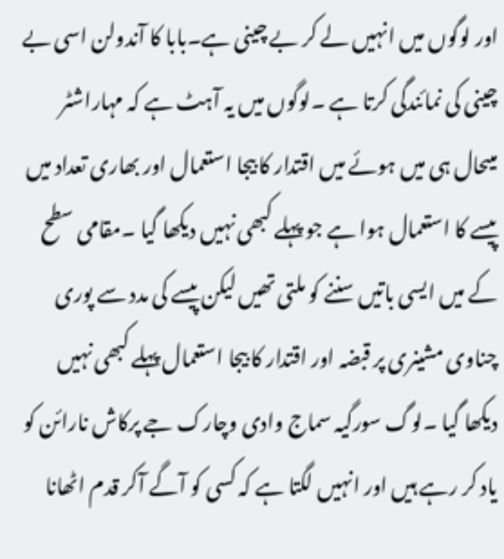اور لوگوں میں انہیں لے کر بے چینی ہے۔بابا کا آندولن اسی بے چینی کی نمائندگی کرتا ہے ۔لوگوں میں یہ آہٹ ہے کہ مہاراشٹر میںحال ہی میں ہوئے میں اقتدار کا بیجا استعمال اور بھاری تعداد میں پیسے کا استعمال ہوا ہے جو پہلے کبھی نہیں دیکھا گیا ۔مقامی سطح کے میں ایسی باتیں سننے کو ملتی تھیں لیکن پیسے کی مدد سے پوری چناوی مشینری پر قبضہ اور اقتدار کا بیجا استعمال پہلے کبھی نہیں دیکھا گیا ۔لوگ سورگیہ سماج وادی وچارک جے پرکاش نارائن کو یاد کر رہے ہیں اور انہیں لگتا ہے کہ کسی کو آگے آکر قدم اٹھانا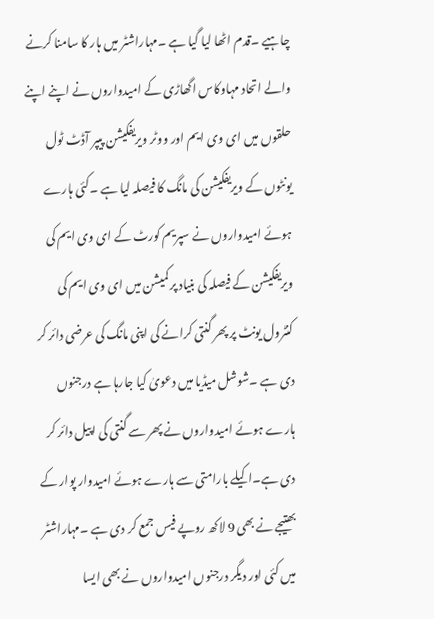چاہیے ۔قدم اٹھا لیا گیا ہے ۔مہاراشٹر میں ہار کا سامنا کرنے والے اتحاد مہاوکاس اگھاڑی کے امیدواروں نے اپنے اپنے حلقوں میں ای وی ایم اور ووٹر ویریفکیشن پیپر آڈٹ ٹول یونٹوں کے ویریفکیشن کی مانگ کا فیصلہ لیا ہے ۔کئی ہارے ہوئے امیدواروں نے سپریم کورٹ کے ای وی ایم کی ویریفکیشن کے فیصلہ کی بنیاد پر کمیشن میں ای وی ایم کی کنٹرول یونٹ پر پھر گنتی کرانے کی اپنی مانگ کی عرضی دائر کر دی ہے ۔شوشل میڈیا میں دعویٰ کیا جارہا ہے درجنوں ہارے ہوئے امیدواروں نے پھر سے گنتی کی اپیل دائر کر دی ہے۔اکیلے بارامتی سے ہارے ہوئے امیدوار پوار کے بھتیجے نے بھی 9 لاکھ روپے فیس جمع کر دی ہے ۔مہاراشٹر میں کئی اور دیگر درجنوں امیدواروں نے بھی ایسا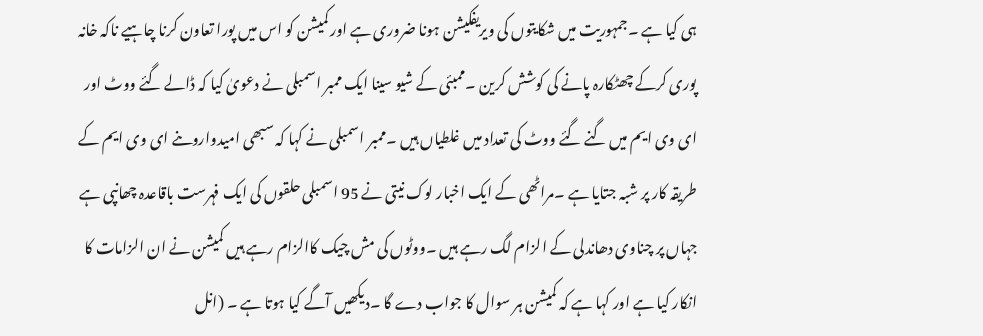ہی کیا ہے ۔جمہوریت میں شکایتوں کی ویریفکیشن ہونا ضروری ہے اور کمیشن کو اس میں پورا تعاون کرنا چاہیے ناکہ خانہ پوری کرکے چھٹکارہ پانے کی کوشش کرین ۔ممبئی کے شیو سینا ایک ممبر اسمبلی نے دعویٰ کیا کہ ڈالے گئے ووٹ اور ای وی ایم میں گنے گئے ووٹ کی تعداد میں غلطیاں ہیں ۔ممبر اسمبلی نے کہا کہ سبھی امیدواروںنے ای وی ایم کے طریقہ کار پر شبہ جتایا ہے ۔مراٹھی کے ایک اخبار لوک نیتی نے 95 اسمبلی حلقوں کی ایک فہرست باقاعدہ چھانپی ہے جہاں پر چناوی دھاندلی کے الزام لگ رہے ہیں ۔ووٹوں کی مش چیک کاالزام رہے ہیں کمیشن نے ان الزامات کا انکار کیا ہے اور کہا ہے کہ کمیشن ہر سوال کا جواب دے گا ۔دیکھیں آگے کیا ہوتا ہے ۔ (انل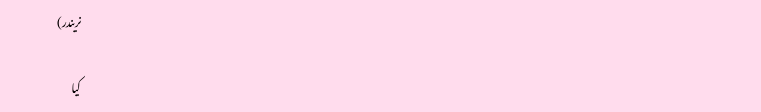نریندر)

کیا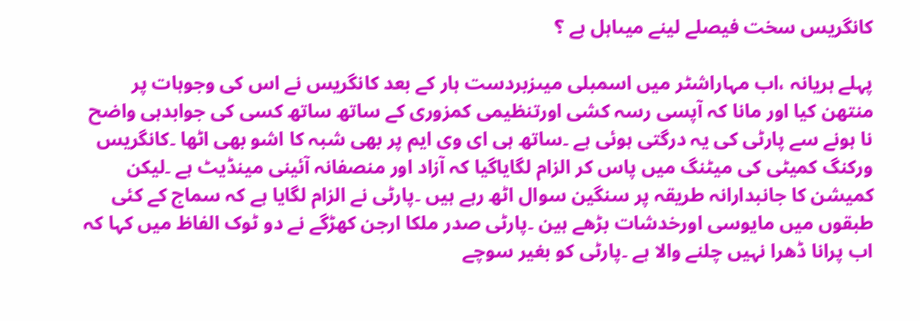کانگریس سخت فیصلے لینے میںاہل ہے ؟

پہلے ہریانہ ،اب مہاراشٹر میں اسمبلی میںزبردست ہار کے بعد کانگریس نے اس کی وجوہات پر منتھن کیا اور مانا کہ آپسی رسہ کشی اورتنظیمی کمزوری کے ساتھ ساتھ کسی کی جوابدہی واضح نا ہونے سے پارٹی کی یہ درگتی ہوئی ہے ۔ساتھ ہی ای وی ایم پر بھی شبہ کا اشو بھی اٹھا ۔کانگریس ورکنگ کمیٹی کی میٹنگ میں پاس کر الزام لگایاگیا کہ آزاد اور منصفانہ آئینی مینڈیٹ ہے ۔لیکن کمیشن کا جانبدارانہ طریقہ پر سنگین سوال اٹھ رہے ہیں ۔پارٹی نے الزام لگایا ہے کہ سماج کے کئی طبقوں میں مایوسی اورخدشات بڑھے ہین ۔پارٹی صدر ملکا ارجن کھڑگے نے دو ٹوک الفاظ میں کہا کہ اب پرانا ڈھرا نہیں چلنے والا ہے ۔پارٹی کو بغیر سوچے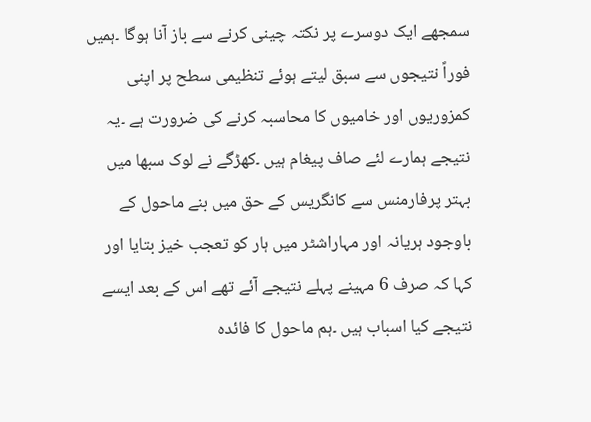سمجھے ایک دوسرے پر نکتہ چینی کرنے سے باز آنا ہوگا ۔ہمیں فوراً نتیجوں سے سبق لیتے ہوئے تنظیمی سطح پر اپنی کمزوریوں اور خامیوں کا محاسبہ کرنے کی ضرورت ہے ۔یہ نتیجے ہمارے لئے صاف پیغام ہیں ۔کھڑگے نے لوک سبھا میں بہتر پرفارمنس سے کانگریس کے حق میں بنے ماحول کے باوجود ہریانہ اور مہاراشٹر میں ہار کو تعجب خیز بتایا اور کہا کہ صرف 6 مہینے پہلے نتیجے آئے تھے اس کے بعد ایسے نتیجے کیا اسباب ہیں ۔ہم ماحول کا فائدہ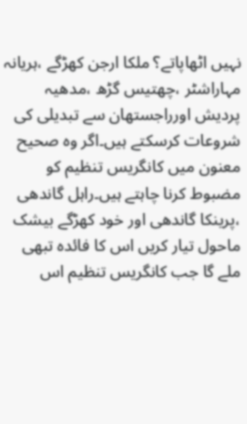نہیں اٹھاپاتے؟ ملکا ارجن کھڑگے ،ہریانہ مہاراشٹر ،چھتیس گڑھ ،مدھیہ پردیش اورراجستھان سے تبدیلی کی شروعات کرسکتے ہیں۔اگر وہ صحیح معنون میں کانگریس تنظیم کو مضبوط کرنا چاہتے ہیں۔راہل گاندھی ،پرینکا گاندھی اور خود کھڑگے بیشک ماحول تیار کریں اس کا فائدہ تبھی ملے گا جب کانگریس تنظیم اس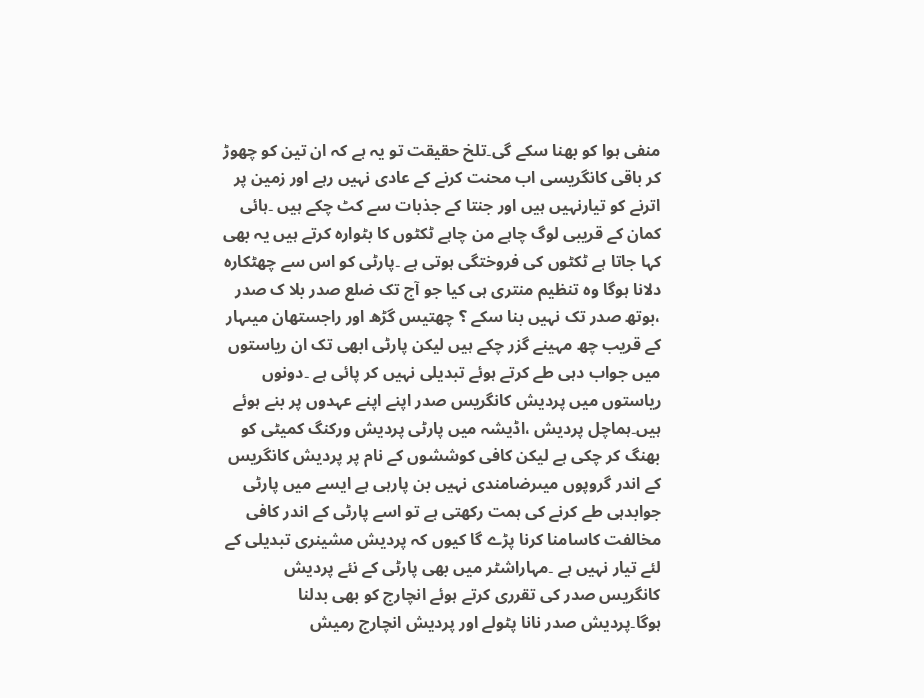منفی ہوا کو بھنا سکے گی۔تلخ حقیقت تو یہ ہے کہ ان تین کو چھوڑ کر باقی کانگریسی اب محنت کرنے کے عادی نہیں رہے اور زمین پر اترنے کو تیارنہیں ہیں اور جنتا کے جذبات سے کٹ چکے ہیں ۔ہائی کمان کے قریبی لوگ چاہے من چاہے ٹکٹوں کا بٹوارہ کرتے ہیں یہ بھی کہا جاتا ہے ٹکٹوں کی فروختگی ہوتی ہے ۔پارٹی کو اس سے چھٹکارہ دلانا ہوگا وہ تنظیم منتری ہی کیا جو آج تک ضلع صدر بلا ک صدر ،بوتھ صدر تک نہیں بنا سکے ؟ چھتیس گڑھ اور راجستھان میںہار کے قریب چھ مہینے گزر چکے ہیں لیکن پارٹی ابھی تک ان ریاستوں میں جواب دہی طے کرتے ہوئے تبدیلی نہیں کر پائی ہے ۔دونوں ریاستوں میں پردیش کانگریس صدر اپنے اپنے عہدوں پر بنے ہوئے ہیں۔ہماچل پردیش ،اڈیشہ میں پارٹی پردیش ورکنگ کمیٹی کو بھنگ کر چکی ہے لیکن کافی کوششوں کے نام پر پردیش کانگریس کے اندر گروپوں میںرضامندی نہیں بن پارہی ہے ایسے میں پارٹی جوابدہی طے کرنے کی ہمت رکھتی ہے تو اسے پارٹی کے اندر کافی مخالفت کاسامنا کرنا پڑے گا کیوں کہ پردیش مشینری تبدیلی کے لئے تیار نہیں ہے ۔مہاراشٹر میں بھی پارٹی کے نئے پردیش کانگریس صدر کی تقرری کرتے ہوئے انچارج کو بھی بدلنا ہوگا۔پردیش صدر نانا پٹولے اور پردیش انچارج رمیش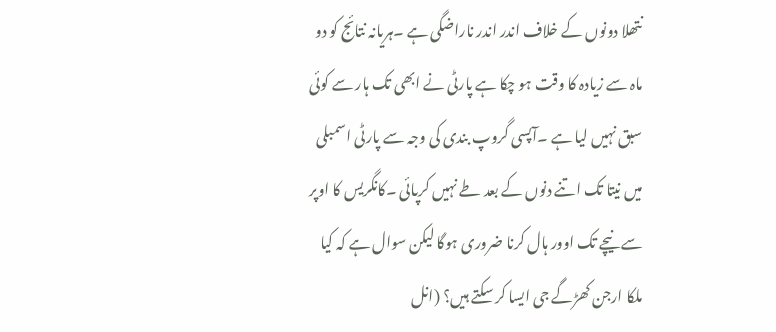نتھلا دونوں کے خلاف اندر اندر ناراضگی ہے ۔ہریانہ نتائج کو دو ماہ سے زیادہ کا وقت ہو چکا ہے پارٹی نے ابھی تک ہار سے کوئی سبق نہیں لیا ہے ۔آپسی گروپ بندی کی وجہ سے پارٹی اسمبلی میں نیتا تک اتنے دنوں کے بعد طے نہیں کرپائی ۔کانگریس کا اوپر سے نیچے تک اوور ہال کرنا ضروری ہوگا لیکن سوال ہے کہ کیا ملکا ارجن کھڑگے جی ایسا کر سکتے ہیں؟ (انل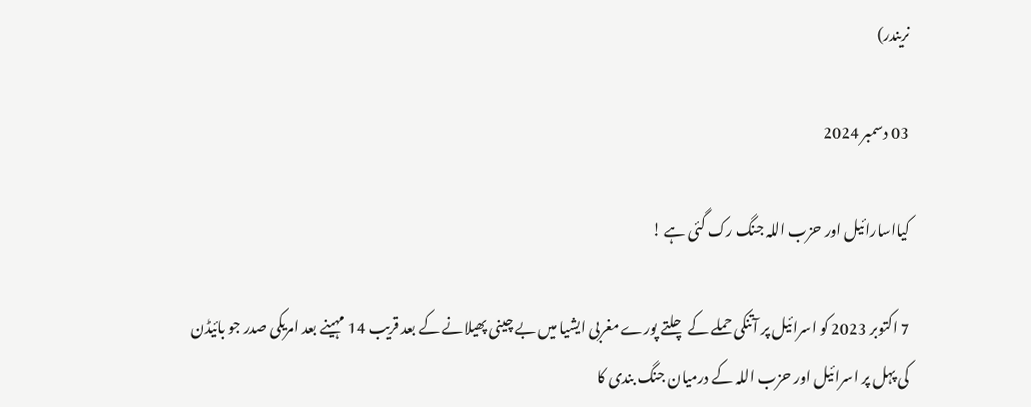نریندر)

03 دسمبر 2024

کیااسارائیل اور حزب اللہ جنگ رک گئی ہے !

7 اکتوبر 2023 کو اسرائیل پر آتنکی حملے کے چلتے پورے مغربی ایشیا میں بے چینی پھیلانے کے بعد قریب 14 مہینے بعد امریکی صدر جو بائیڈن کی پہل پر اسرائیل اور حزب اللہ کے درمیان جنگ بندی کا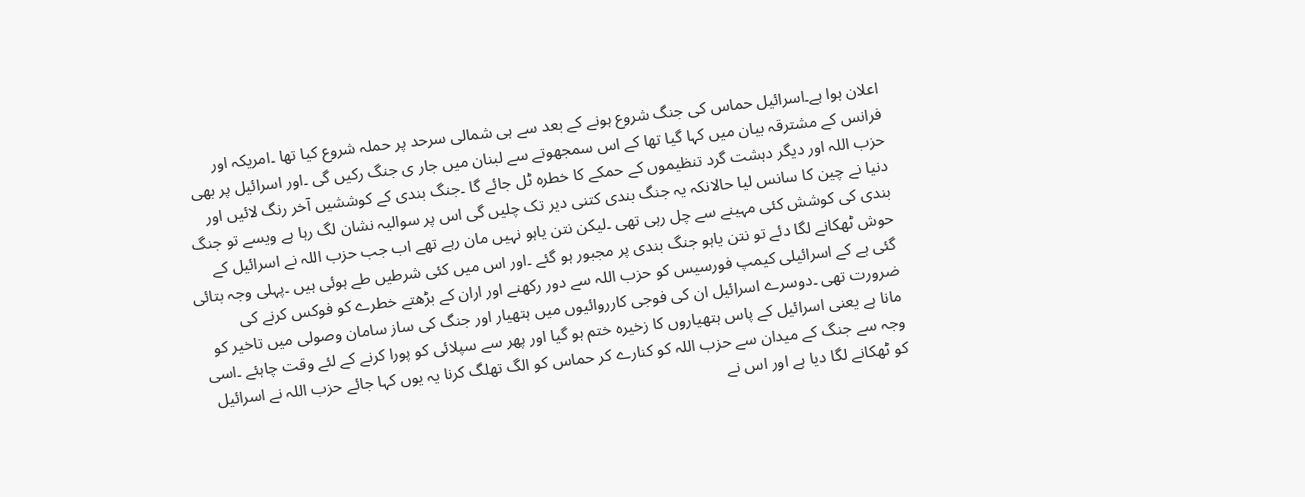اعلان ہوا ہے۔اسرائیل حماس کی جنگ شروع ہونے کے بعد سے ہی شمالی سرحد پر حملہ شروع کیا تھا ۔امریکہ اور فرانس کے مشترقہ بیان میں کہا گیا تھا کے اس سمجھوتے سے لبنان میں جار ی جنگ رکیں گی ۔اور اسرائیل پر بھی حزب اللہ اور دیگر دہشت گرد تنظیموں کے حمکے کا خطرہ ٹل جائے گا ۔جنگ بندی کے کوششیں آخر رنگ لائیں اور دنیا نے چین کا سانس لیا حالانکہ یہ جنگ بندی کتنی دیر تک چلیں گی اس پر سوالیہ نشان لگ رہا ہے ویسے تو جنگ بندی کی کوشش کئی مہینے سے چل رہی تھی ۔لیکن نتن یاہو نہیں مان رہے تھے اب جب حزب اللہ نے اسرائیل کے حوش ٹھکانے لگا دئے تو نتن یاہو جنگ بندی پر مجبور ہو گئے ۔اور اس میں کئی شرطیں طے ہوئی ہیں ۔پہلی وجہ بتائی گئی ہے کے اسرائیلی کیمپ فورسیس کو حزب اللہ سے دور رکھنے اور اران کے بڑھتے خطرے کو فوکس کرنے کی ضرورت تھی ۔دوسرے اسرائیل ان کی فوجی کارروائیوں میں ہتھیار اور جنگ کی ساز سامان وصولی میں تاخیر کو مانا ہے یعنی اسرائیل کے پاس ہتھیاروں کا زخیرہ ختم ہو گیا اور پھر سے سپلائی کو پورا کرنے کے لئے وقت چاہئے ۔اسی وجہ سے جنگ کے میدان سے حزب اللہ کو کنارے کر حماس کو الگ تھلگ کرنا یہ یوں کہا جائے حزب اللہ نے اسرائیل کو ٹھکانے لگا دیا ہے اور اس نے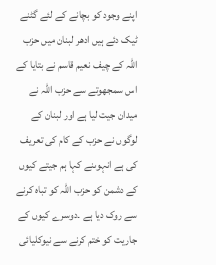اپنے وجود کو بچانے کے لئے گٹنے ٹیک دئے ہیں ادھر لبنان میں حزب اللہ کے چیف نعیم قاسم نے بتایا کے اس سمجھوتے سے حزب اللہ نے میدان جیت لیا ہے اور لبنان کے لوگوں نے حزب کے کام کی تعریف کی ہے انہوںنے کہا ہم جیتے کیوں کے دشمن کو حزب اللہ کو تباہ کرنے سے روک دیا ہے ۔دوسرے کیوں کے جاریت کو ختم کرنے سے نیوکلیائی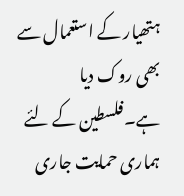ہتھیار کے استعمال سے بھی روک دیا ہے۔فلسطین کے لئے ہماری حمایت جاری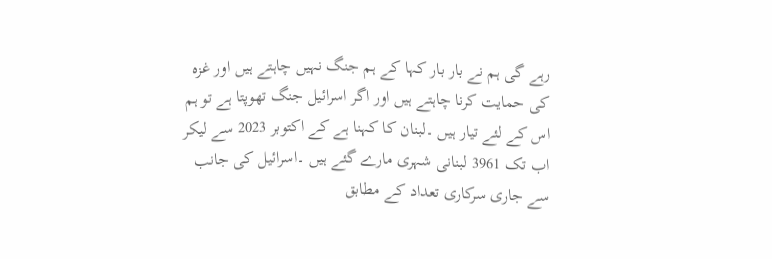رہے گی ہم نے بار بار کہا کے ہم جنگ نہیں چاہتے ہیں اور غزہ کی حمایت کرنا چاہتے ہیں اور اگر اسرائیل جنگ تھوپتا ہے تو ہم اس کے لئے تیار ہیں ۔لبنان کا کہنا ہے کے اکتوبر 2023 سے لیکر اب تک 3961 لبنانی شہری مارے گئے ہیں ۔اسرائیل کی جانب سے جاری سرکاری تعداد کے مطابق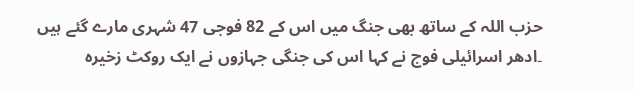حزب اللہ کے ساتھ بھی جنگ میں اس کے 82 فوجی 47 شہری مارے گئے ہیں ۔ادھر اسرائیلی فوج نے کہا اس کی جنگی جہازوں نے ایک روکٹ زخیرہ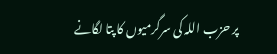پر حزب اللہ کی سرگرمیوں کا پتا لگانے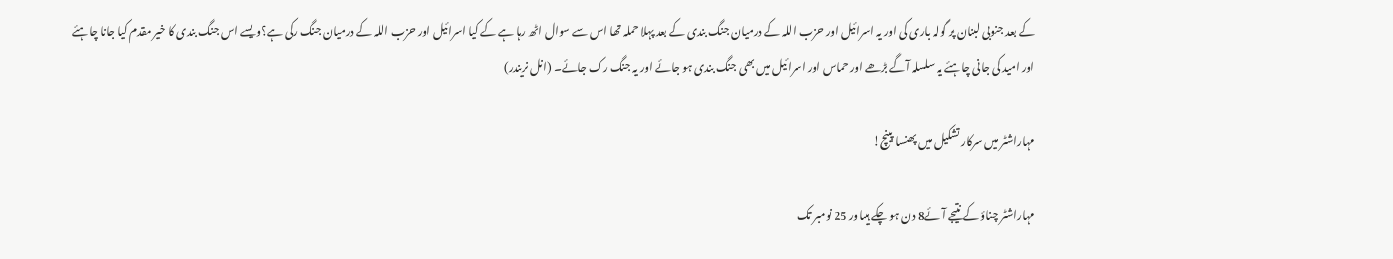کے بعد جنوبی لبنان پر گولہ باری کی اور یہ اسرائیل اور حزب اللہ کے درمیان جنگ بندی کے بعد پہلا حملہ تھا اس سے سوال اٹھ رہا ہے کے کیا اسرائیل اور حزب اللہ کے درمیان جنگ رکی ہے؟ویسے اس جنگ بندی کا خیر مقدم کیا جانا چاہئے اور امید کی جانی چاہئے یہ سلسلہ آگے بڑھے اور حماس اور اسرائیل میں بھی جنگ بندی ہو جائے اور یہ جنگ رک جائے۔ (انل نریندر)

مہاراشٹر میں سرکار تشکیل میں پھنسا پینچ!

مہاراشٹر چناؤ کے نتیجے آئے8 دن ہو چکے ہیںاور 25 نومبر تک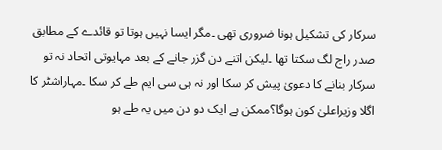سرکار کی تشکیل ہونا ضروری تھی ۔مگر ایسا نہیں ہوتا تو قائدے کے مطابق صدر راج لگ سکتا تھا ۔لیکن اتنے دن گزر جانے کے بعد مہایوتی اتحاد نہ تو سرکار بنانے کا دعویٰ پیش کر سکا اور نہ ہی سی ایم طے کر سکا ۔مہاراشٹر کا اگلا وزیراعلیٰ کون ہوگا؟ممکن ہے ایک دو دن میں یہ طے ہو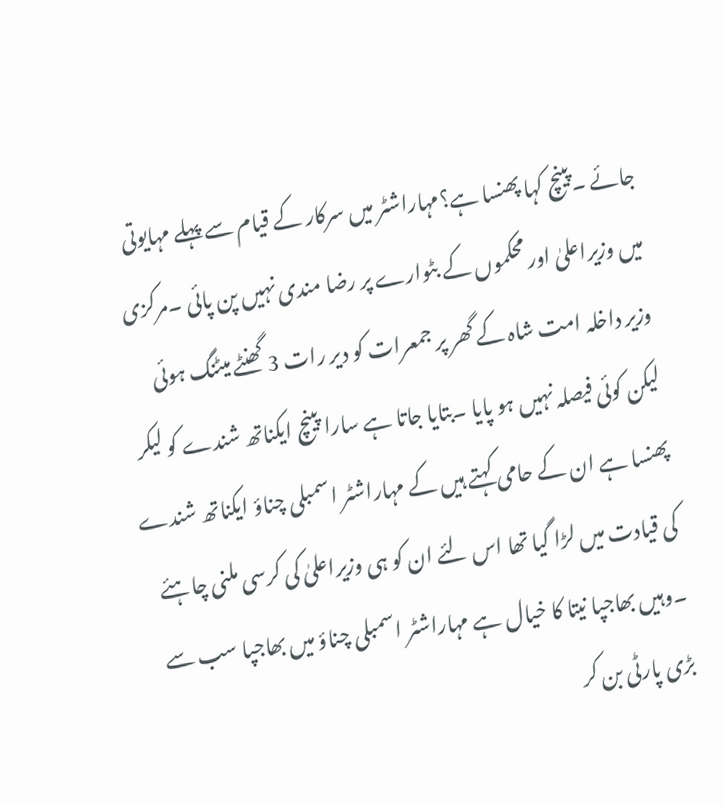جائے ۔پینچ کہا پھنسا ہے؟مہاراشٹر میں سرکار کے قیام سے پہلے مہایوتی میں وزیراعلیٰ اور محکموں کے بٹوارے پر رضا مندی نہیں پن پائی ۔مرکزی وزیر داخلہ امت شاہ کے گھر پر جمعرات کو دیر رات 3 گھنٹے میٹنگ ہوئی لیکن کوئی فیصلہ نہیں ہو پایا ۔بتایا جاتا ہے سارا پینچ ایکناتھ شندے کو لیکر پھنسا ہے ان کے حامی کہتے ہیں کے مہاراشٹر اسمبلی چناؤ ایکناتھ شندے کی قیادت میں لڑا گیا تھا اس لئے ان کو ہی وزیراعلیٰ کی کرسی ملنی چاہئے ۔وہیں بھاجپا نیتا کا خیال ہے مہاراشٹر اسمبلی چناؤ میں بھاجپا سب سے بڑی پارٹی بن کر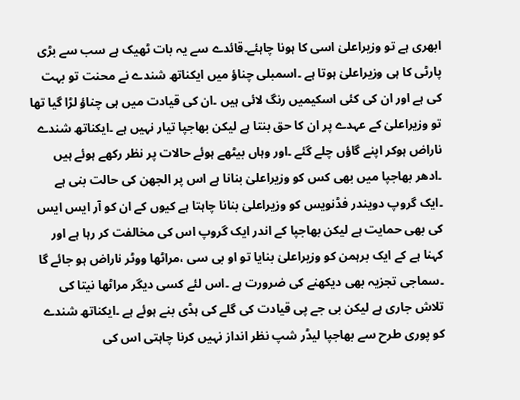ابھری ہے تو وزیراعلیٰ اسی کا ہونا چاہئے۔قائدے سے یہ بات ٹھیک ہے سب سے بڑی پارٹی کا ہی وزیراعلیٰ ہوتا ہے ۔اسمبلی چناؤ میں ایکناتھ شندے نے محنت تو بہت کی ہے اور ان کی کئی اسکیمیں رنگ لائی ہیں ۔ان کی قیادت میں ہی چناؤ لڑا گیا تھا تو وزیراعلیٰ کے عہدے پر ان کا حق بنتا ہے لیکن بھاجپا تیار نہیں ہے ۔ایکناتھ شندے ناراض ہوکر اپنے گاؤں چلے گئے ۔اور وہاں بیٹھے ہوئے حالات پر نظر رکھے ہوئے ہیں ۔ادھر بھاجپا میں بھی کس کو وزیراعلیٰ بنانا ہے اس پر الجھن کی حالت بنی ہے ۔ایک گروپ دویندر فڈنویس کو وزیراعلیٰ بنانا چاہتا ہے کیوں کے ان کو آر ایس ایس کی بھی حمایت ہے لیکن بھاجپا کے اندر ایک گروپ اس کی مخالفت کر رہا ہے اور کہنا ہے کے ایک برہمن کو وزیراعلیٰ بنایا تو او بی سی ،مراٹھا ووٹر ناراض ہو جائے گا ۔سماجی تجزیہ بھی دیکھنے کی ضرورت ہے ۔اس لئے کسی دیگر مراٹھا نیتا کی تلاش جاری ہے لیکن بی جے پی قیادت کی گلے کی ہڈی بنے ہوئے ہے ۔ایکناتھ شندے کو پوری طرح سے بھاجپا لیڈر شپ نظر انداز نہیں کرنا چاہتی اس کی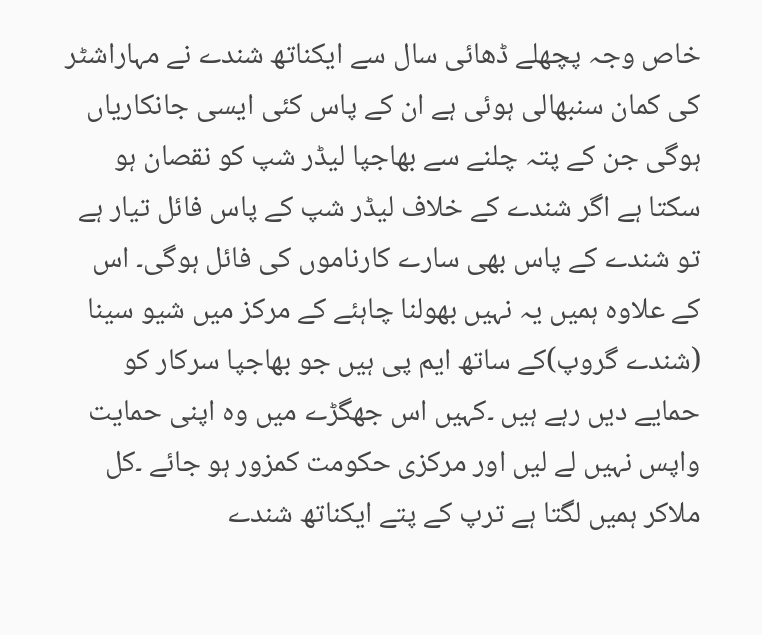خاص وجہ پچھلے ڈھائی سال سے ایکناتھ شندے نے مہاراشٹر کی کمان سنبھالی ہوئی ہے ان کے پاس کئی ایسی جانکاریاں ہوگی جن کے پتہ چلنے سے بھاجپا لیڈر شپ کو نقصان ہو سکتا ہے اگر شندے کے خلاف لیڈر شپ کے پاس فائل تیار ہے تو شندے کے پاس بھی سارے کارناموں کی فائل ہوگی۔ اس کے علاوہ ہمیں یہ نہیں بھولنا چاہئے کے مرکز میں شیو سینا (شندے گروپ)کے ساتھ ایم پی ہیں جو بھاجپا سرکار کو حمایے دیں رہے ہیں ۔کہیں اس جھگڑے میں وہ اپنی حمایت واپس نہیں لے لیں اور مرکزی حکومت کمزور ہو جائے ۔کل ملاکر ہمیں لگتا ہے ترپ کے پتے ایکناتھ شندے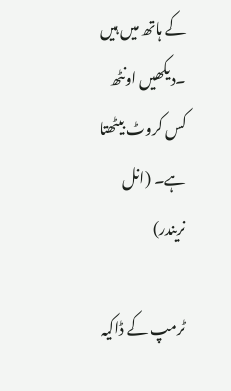کے ہاتھ میں ہیں ۔دیکھیں اونٹھ کس کروٹ بیٹھتا ہے۔ (انل نریندر)

ٹرمپ کے ڈاکیہ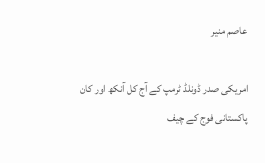عاصم منیر

امریکی صدر ڈونلڈ ٹرمپ کے آج کل آنکھ اور کان پاکستانی فوج کے چیف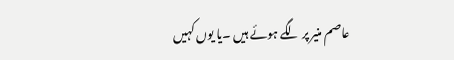عاصم منیر پر لگے ہوئے ہیں ۔یا یوں کہیں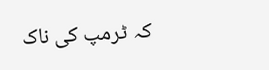کہ ٹرمپ کی ناک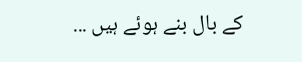کے بال بنے ہوئے ہیں ...